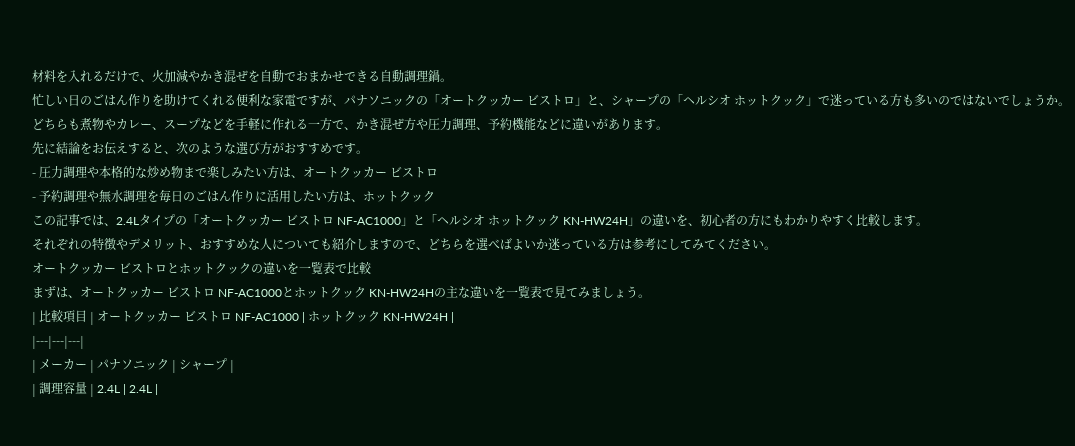材料を入れるだけで、火加減やかき混ぜを自動でおまかせできる自動調理鍋。
忙しい日のごはん作りを助けてくれる便利な家電ですが、パナソニックの「オートクッカー ビストロ」と、シャープの「ヘルシオ ホットクック」で迷っている方も多いのではないでしょうか。
どちらも煮物やカレー、スープなどを手軽に作れる一方で、かき混ぜ方や圧力調理、予約機能などに違いがあります。
先に結論をお伝えすると、次のような選び方がおすすめです。
- 圧力調理や本格的な炒め物まで楽しみたい方は、オートクッカー ビストロ
- 予約調理や無水調理を毎日のごはん作りに活用したい方は、ホットクック
この記事では、2.4Lタイプの「オートクッカー ビストロ NF-AC1000」と「ヘルシオ ホットクック KN-HW24H」の違いを、初心者の方にもわかりやすく比較します。
それぞれの特徴やデメリット、おすすめな人についても紹介しますので、どちらを選べばよいか迷っている方は参考にしてみてください。
オートクッカー ビストロとホットクックの違いを一覧表で比較
まずは、オートクッカー ビストロ NF-AC1000とホットクック KN-HW24Hの主な違いを一覧表で見てみましょう。
| 比較項目 | オートクッカー ビストロ NF-AC1000 | ホットクック KN-HW24H |
|---|---|---|
| メーカー | パナソニック | シャープ |
| 調理容量 | 2.4L | 2.4L |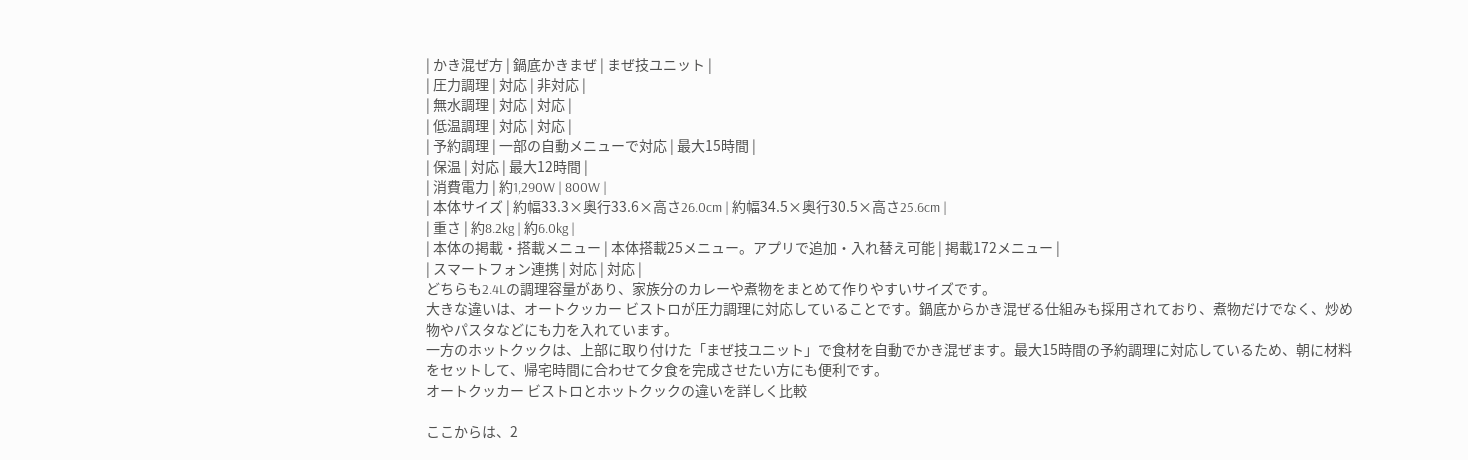| かき混ぜ方 | 鍋底かきまぜ | まぜ技ユニット |
| 圧力調理 | 対応 | 非対応 |
| 無水調理 | 対応 | 対応 |
| 低温調理 | 対応 | 対応 |
| 予約調理 | 一部の自動メニューで対応 | 最大15時間 |
| 保温 | 対応 | 最大12時間 |
| 消費電力 | 約1,290W | 800W |
| 本体サイズ | 約幅33.3×奥行33.6×高さ26.0cm | 約幅34.5×奥行30.5×高さ25.6cm |
| 重さ | 約8.2kg | 約6.0kg |
| 本体の掲載・搭載メニュー | 本体搭載25メニュー。アプリで追加・入れ替え可能 | 掲載172メニュー |
| スマートフォン連携 | 対応 | 対応 |
どちらも2.4Lの調理容量があり、家族分のカレーや煮物をまとめて作りやすいサイズです。
大きな違いは、オートクッカー ビストロが圧力調理に対応していることです。鍋底からかき混ぜる仕組みも採用されており、煮物だけでなく、炒め物やパスタなどにも力を入れています。
一方のホットクックは、上部に取り付けた「まぜ技ユニット」で食材を自動でかき混ぜます。最大15時間の予約調理に対応しているため、朝に材料をセットして、帰宅時間に合わせて夕食を完成させたい方にも便利です。
オートクッカー ビストロとホットクックの違いを詳しく比較

ここからは、2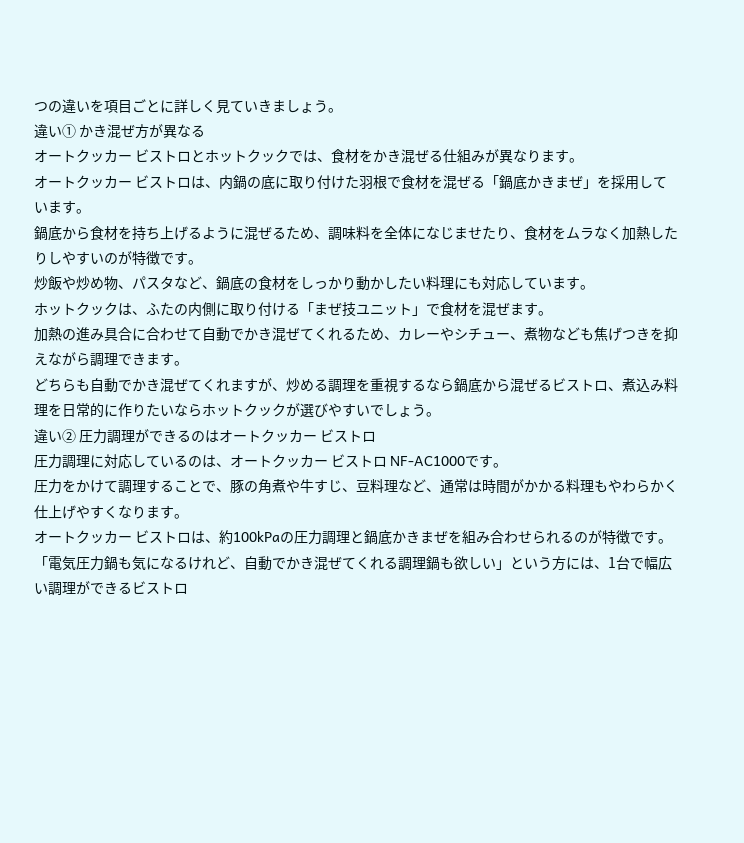つの違いを項目ごとに詳しく見ていきましょう。
違い① かき混ぜ方が異なる
オートクッカー ビストロとホットクックでは、食材をかき混ぜる仕組みが異なります。
オートクッカー ビストロは、内鍋の底に取り付けた羽根で食材を混ぜる「鍋底かきまぜ」を採用しています。
鍋底から食材を持ち上げるように混ぜるため、調味料を全体になじませたり、食材をムラなく加熱したりしやすいのが特徴です。
炒飯や炒め物、パスタなど、鍋底の食材をしっかり動かしたい料理にも対応しています。
ホットクックは、ふたの内側に取り付ける「まぜ技ユニット」で食材を混ぜます。
加熱の進み具合に合わせて自動でかき混ぜてくれるため、カレーやシチュー、煮物なども焦げつきを抑えながら調理できます。
どちらも自動でかき混ぜてくれますが、炒める調理を重視するなら鍋底から混ぜるビストロ、煮込み料理を日常的に作りたいならホットクックが選びやすいでしょう。
違い② 圧力調理ができるのはオートクッカー ビストロ
圧力調理に対応しているのは、オートクッカー ビストロ NF-AC1000です。
圧力をかけて調理することで、豚の角煮や牛すじ、豆料理など、通常は時間がかかる料理もやわらかく仕上げやすくなります。
オートクッカー ビストロは、約100kPaの圧力調理と鍋底かきまぜを組み合わせられるのが特徴です。
「電気圧力鍋も気になるけれど、自動でかき混ぜてくれる調理鍋も欲しい」という方には、1台で幅広い調理ができるビストロ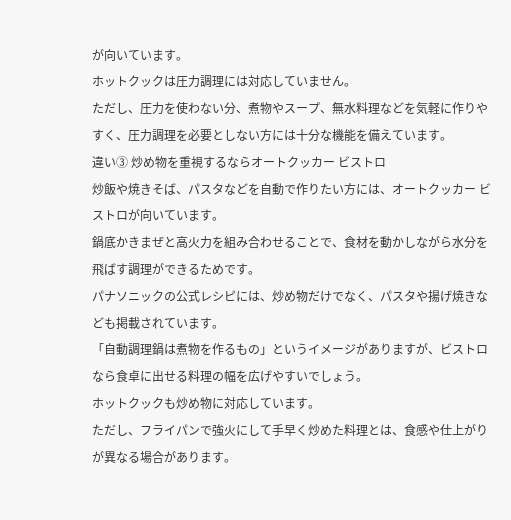が向いています。
ホットクックは圧力調理には対応していません。
ただし、圧力を使わない分、煮物やスープ、無水料理などを気軽に作りやすく、圧力調理を必要としない方には十分な機能を備えています。
違い③ 炒め物を重視するならオートクッカー ビストロ
炒飯や焼きそば、パスタなどを自動で作りたい方には、オートクッカー ビストロが向いています。
鍋底かきまぜと高火力を組み合わせることで、食材を動かしながら水分を飛ばす調理ができるためです。
パナソニックの公式レシピには、炒め物だけでなく、パスタや揚げ焼きなども掲載されています。
「自動調理鍋は煮物を作るもの」というイメージがありますが、ビストロなら食卓に出せる料理の幅を広げやすいでしょう。
ホットクックも炒め物に対応しています。
ただし、フライパンで強火にして手早く炒めた料理とは、食感や仕上がりが異なる場合があります。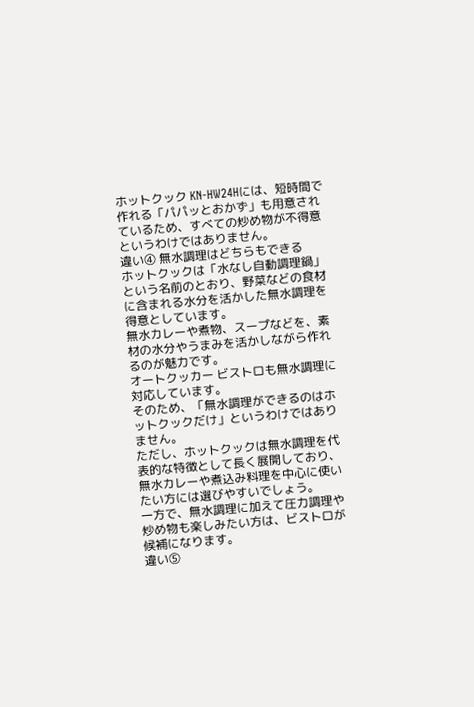ホットクック KN-HW24Hには、短時間で作れる「パパッとおかず」も用意されているため、すべての炒め物が不得意というわけではありません。
違い④ 無水調理はどちらもできる
ホットクックは「水なし自動調理鍋」という名前のとおり、野菜などの食材に含まれる水分を活かした無水調理を得意としています。
無水カレーや煮物、スープなどを、素材の水分やうまみを活かしながら作れるのが魅力です。
オートクッカー ビストロも無水調理に対応しています。
そのため、「無水調理ができるのはホットクックだけ」というわけではありません。
ただし、ホットクックは無水調理を代表的な特徴として長く展開しており、無水カレーや煮込み料理を中心に使いたい方には選びやすいでしょう。
一方で、無水調理に加えて圧力調理や炒め物も楽しみたい方は、ビストロが候補になります。
違い⑤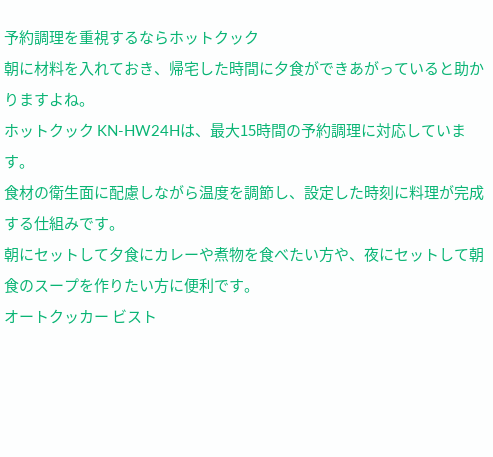予約調理を重視するならホットクック
朝に材料を入れておき、帰宅した時間に夕食ができあがっていると助かりますよね。
ホットクック KN-HW24Hは、最大15時間の予約調理に対応しています。
食材の衛生面に配慮しながら温度を調節し、設定した時刻に料理が完成する仕組みです。
朝にセットして夕食にカレーや煮物を食べたい方や、夜にセットして朝食のスープを作りたい方に便利です。
オートクッカー ビスト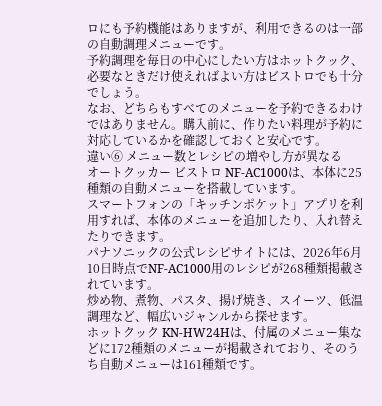ロにも予約機能はありますが、利用できるのは一部の自動調理メニューです。
予約調理を毎日の中心にしたい方はホットクック、必要なときだけ使えればよい方はビストロでも十分でしょう。
なお、どちらもすべてのメニューを予約できるわけではありません。購入前に、作りたい料理が予約に対応しているかを確認しておくと安心です。
違い⑥ メニュー数とレシピの増やし方が異なる
オートクッカー ビストロ NF-AC1000は、本体に25種類の自動メニューを搭載しています。
スマートフォンの「キッチンポケット」アプリを利用すれば、本体のメニューを追加したり、入れ替えたりできます。
パナソニックの公式レシピサイトには、2026年6月10日時点でNF-AC1000用のレシピが268種類掲載されています。
炒め物、煮物、パスタ、揚げ焼き、スイーツ、低温調理など、幅広いジャンルから探せます。
ホットクック KN-HW24Hは、付属のメニュー集などに172種類のメニューが掲載されており、そのうち自動メニューは161種類です。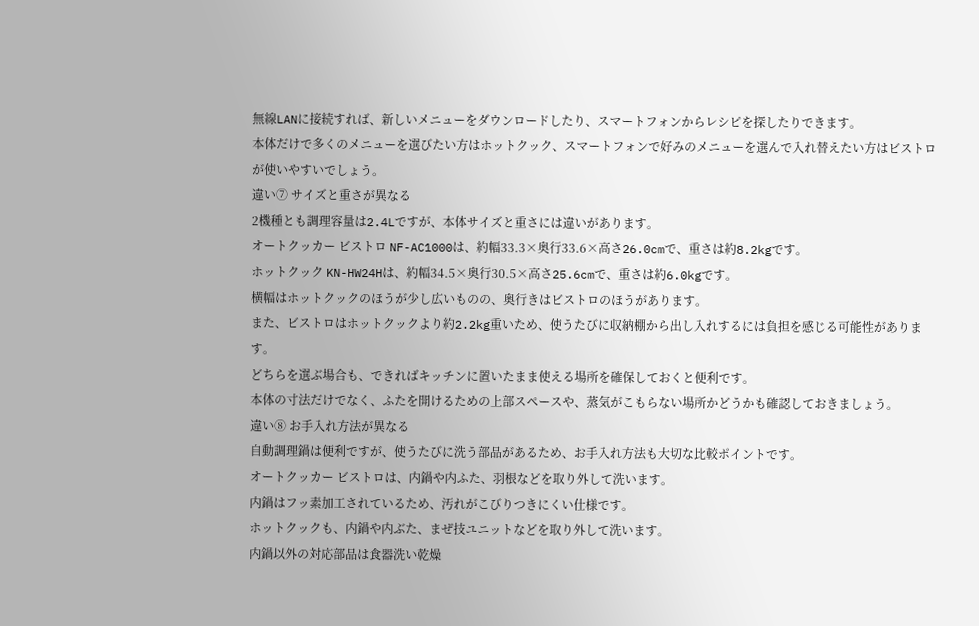無線LANに接続すれば、新しいメニューをダウンロードしたり、スマートフォンからレシピを探したりできます。
本体だけで多くのメニューを選びたい方はホットクック、スマートフォンで好みのメニューを選んで入れ替えたい方はビストロが使いやすいでしょう。
違い⑦ サイズと重さが異なる
2機種とも調理容量は2.4Lですが、本体サイズと重さには違いがあります。
オートクッカー ビストロ NF-AC1000は、約幅33.3×奥行33.6×高さ26.0cmで、重さは約8.2kgです。
ホットクック KN-HW24Hは、約幅34.5×奥行30.5×高さ25.6cmで、重さは約6.0kgです。
横幅はホットクックのほうが少し広いものの、奥行きはビストロのほうがあります。
また、ビストロはホットクックより約2.2kg重いため、使うたびに収納棚から出し入れするには負担を感じる可能性があります。
どちらを選ぶ場合も、できればキッチンに置いたまま使える場所を確保しておくと便利です。
本体の寸法だけでなく、ふたを開けるための上部スペースや、蒸気がこもらない場所かどうかも確認しておきましょう。
違い⑧ お手入れ方法が異なる
自動調理鍋は便利ですが、使うたびに洗う部品があるため、お手入れ方法も大切な比較ポイントです。
オートクッカー ビストロは、内鍋や内ふた、羽根などを取り外して洗います。
内鍋はフッ素加工されているため、汚れがこびりつきにくい仕様です。
ホットクックも、内鍋や内ぶた、まぜ技ユニットなどを取り外して洗います。
内鍋以外の対応部品は食器洗い乾燥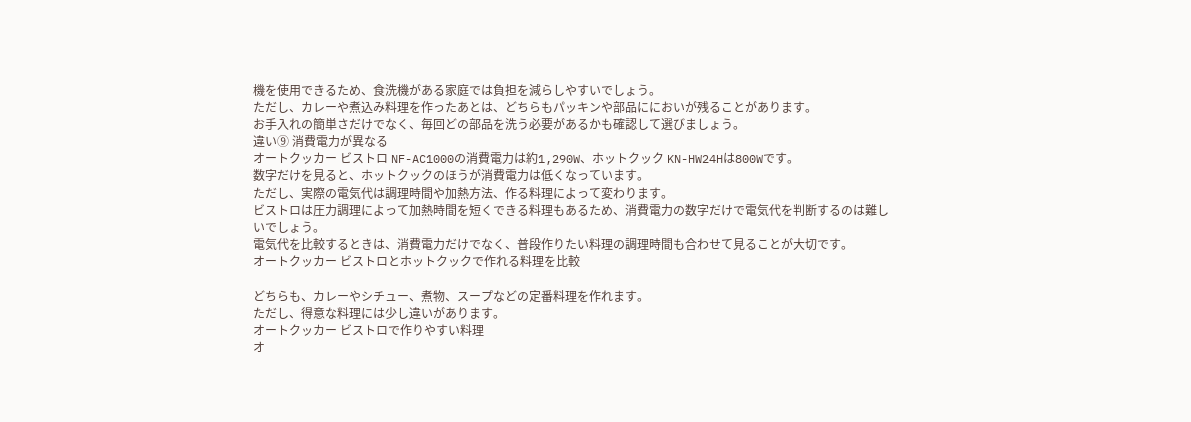機を使用できるため、食洗機がある家庭では負担を減らしやすいでしょう。
ただし、カレーや煮込み料理を作ったあとは、どちらもパッキンや部品ににおいが残ることがあります。
お手入れの簡単さだけでなく、毎回どの部品を洗う必要があるかも確認して選びましょう。
違い⑨ 消費電力が異なる
オートクッカー ビストロ NF-AC1000の消費電力は約1,290W、ホットクック KN-HW24Hは800Wです。
数字だけを見ると、ホットクックのほうが消費電力は低くなっています。
ただし、実際の電気代は調理時間や加熱方法、作る料理によって変わります。
ビストロは圧力調理によって加熱時間を短くできる料理もあるため、消費電力の数字だけで電気代を判断するのは難しいでしょう。
電気代を比較するときは、消費電力だけでなく、普段作りたい料理の調理時間も合わせて見ることが大切です。
オートクッカー ビストロとホットクックで作れる料理を比較

どちらも、カレーやシチュー、煮物、スープなどの定番料理を作れます。
ただし、得意な料理には少し違いがあります。
オートクッカー ビストロで作りやすい料理
オ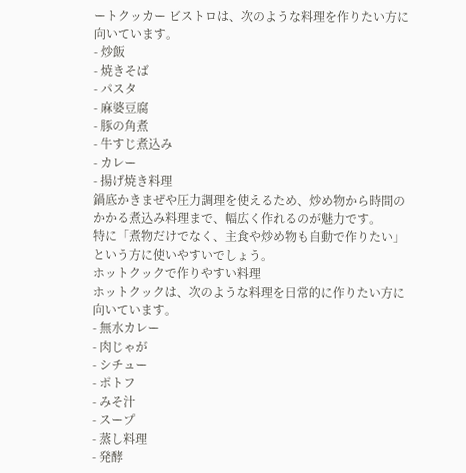ートクッカー ビストロは、次のような料理を作りたい方に向いています。
- 炒飯
- 焼きそば
- パスタ
- 麻婆豆腐
- 豚の角煮
- 牛すじ煮込み
- カレー
- 揚げ焼き料理
鍋底かきまぜや圧力調理を使えるため、炒め物から時間のかかる煮込み料理まで、幅広く作れるのが魅力です。
特に「煮物だけでなく、主食や炒め物も自動で作りたい」という方に使いやすいでしょう。
ホットクックで作りやすい料理
ホットクックは、次のような料理を日常的に作りたい方に向いています。
- 無水カレー
- 肉じゃが
- シチュー
- ポトフ
- みそ汁
- スープ
- 蒸し料理
- 発酵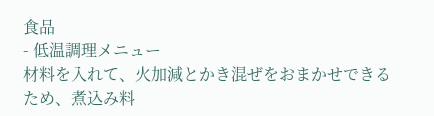食品
- 低温調理メニュー
材料を入れて、火加減とかき混ぜをおまかせできるため、煮込み料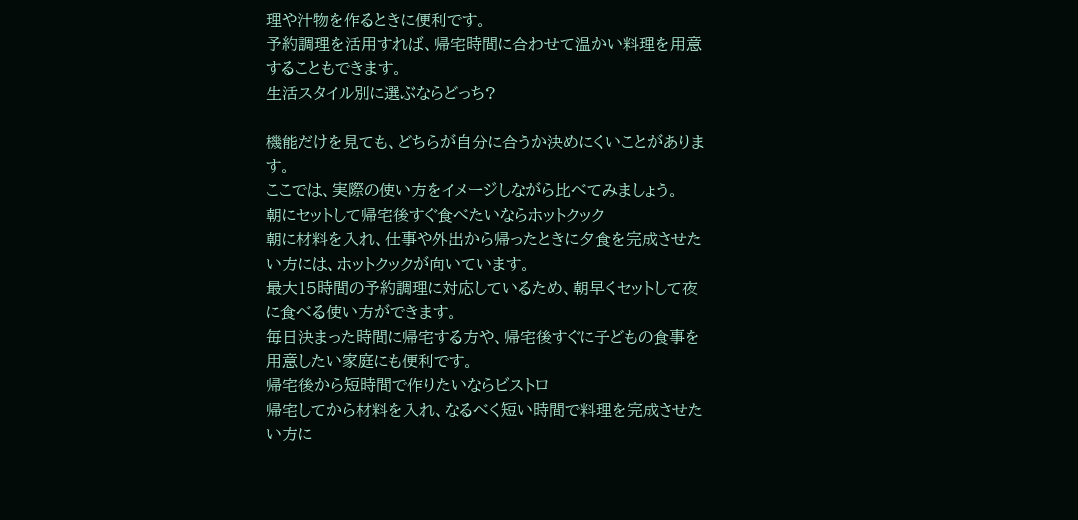理や汁物を作るときに便利です。
予約調理を活用すれば、帰宅時間に合わせて温かい料理を用意することもできます。
生活スタイル別に選ぶならどっち?

機能だけを見ても、どちらが自分に合うか決めにくいことがあります。
ここでは、実際の使い方をイメージしながら比べてみましょう。
朝にセットして帰宅後すぐ食べたいならホットクック
朝に材料を入れ、仕事や外出から帰ったときに夕食を完成させたい方には、ホットクックが向いています。
最大15時間の予約調理に対応しているため、朝早くセットして夜に食べる使い方ができます。
毎日決まった時間に帰宅する方や、帰宅後すぐに子どもの食事を用意したい家庭にも便利です。
帰宅後から短時間で作りたいならビストロ
帰宅してから材料を入れ、なるべく短い時間で料理を完成させたい方に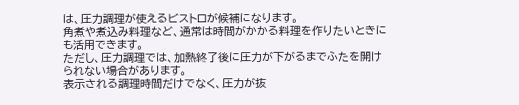は、圧力調理が使えるビストロが候補になります。
角煮や煮込み料理など、通常は時間がかかる料理を作りたいときにも活用できます。
ただし、圧力調理では、加熱終了後に圧力が下がるまでふたを開けられない場合があります。
表示される調理時間だけでなく、圧力が抜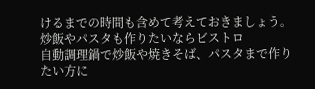けるまでの時間も含めて考えておきましょう。
炒飯やパスタも作りたいならビストロ
自動調理鍋で炒飯や焼きそば、パスタまで作りたい方に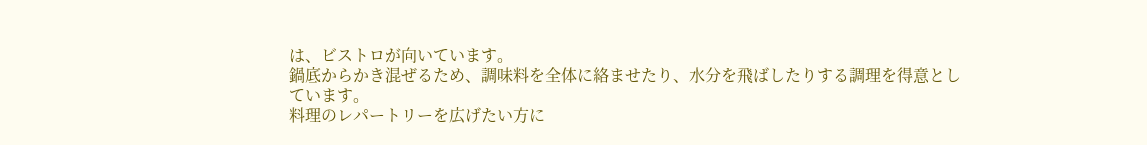は、ビストロが向いています。
鍋底からかき混ぜるため、調味料を全体に絡ませたり、水分を飛ばしたりする調理を得意としています。
料理のレパートリーを広げたい方に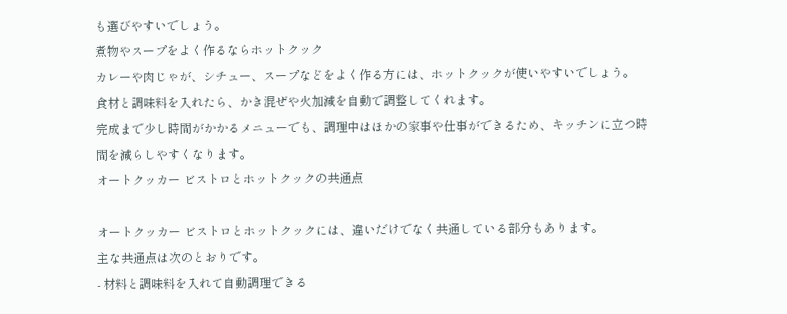も選びやすいでしょう。
煮物やスープをよく作るならホットクック
カレーや肉じゃが、シチュー、スープなどをよく作る方には、ホットクックが使いやすいでしょう。
食材と調味料を入れたら、かき混ぜや火加減を自動で調整してくれます。
完成まで少し時間がかかるメニューでも、調理中はほかの家事や仕事ができるため、キッチンに立つ時間を減らしやすくなります。
オートクッカー ビストロとホットクックの共通点

オートクッカー ビストロとホットクックには、違いだけでなく共通している部分もあります。
主な共通点は次のとおりです。
- 材料と調味料を入れて自動調理できる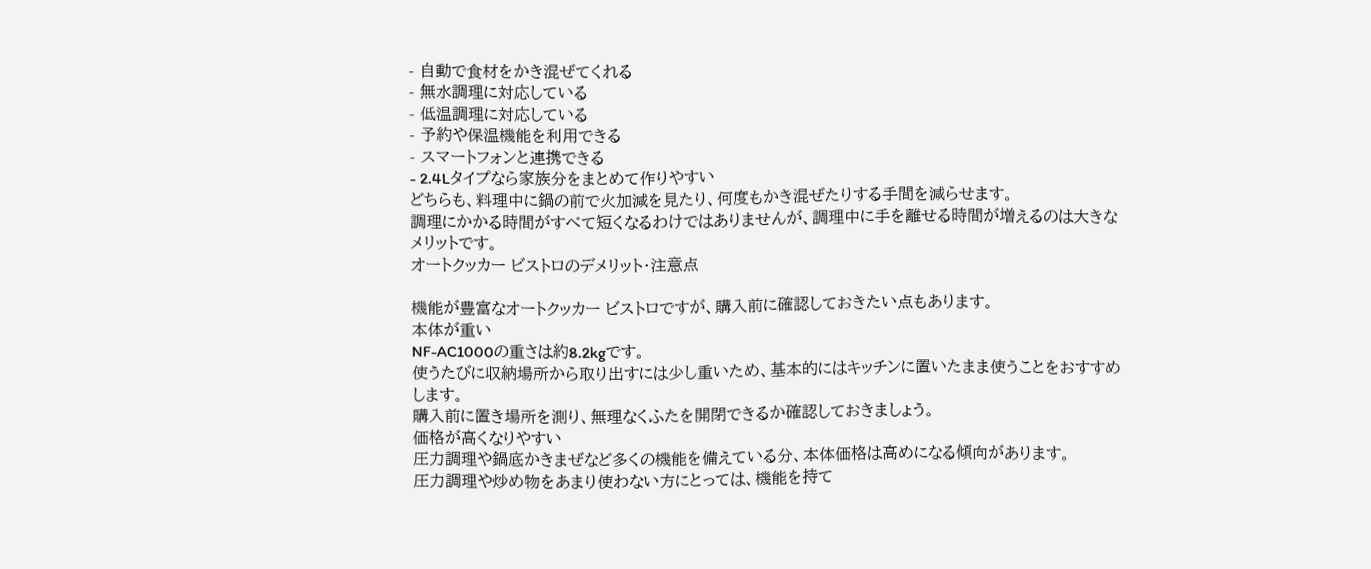- 自動で食材をかき混ぜてくれる
- 無水調理に対応している
- 低温調理に対応している
- 予約や保温機能を利用できる
- スマートフォンと連携できる
- 2.4Lタイプなら家族分をまとめて作りやすい
どちらも、料理中に鍋の前で火加減を見たり、何度もかき混ぜたりする手間を減らせます。
調理にかかる時間がすべて短くなるわけではありませんが、調理中に手を離せる時間が増えるのは大きなメリットです。
オートクッカー ビストロのデメリット・注意点

機能が豊富なオートクッカー ビストロですが、購入前に確認しておきたい点もあります。
本体が重い
NF-AC1000の重さは約8.2kgです。
使うたびに収納場所から取り出すには少し重いため、基本的にはキッチンに置いたまま使うことをおすすめします。
購入前に置き場所を測り、無理なくふたを開閉できるか確認しておきましょう。
価格が高くなりやすい
圧力調理や鍋底かきまぜなど多くの機能を備えている分、本体価格は高めになる傾向があります。
圧力調理や炒め物をあまり使わない方にとっては、機能を持て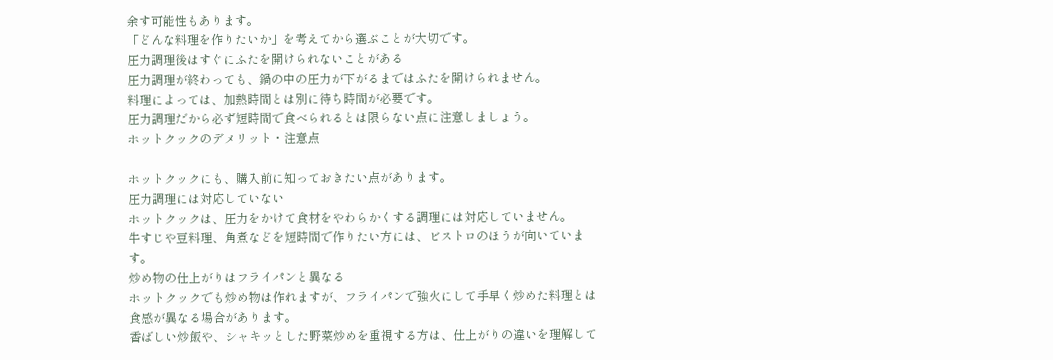余す可能性もあります。
「どんな料理を作りたいか」を考えてから選ぶことが大切です。
圧力調理後はすぐにふたを開けられないことがある
圧力調理が終わっても、鍋の中の圧力が下がるまではふたを開けられません。
料理によっては、加熱時間とは別に待ち時間が必要です。
圧力調理だから必ず短時間で食べられるとは限らない点に注意しましょう。
ホットクックのデメリット・注意点

ホットクックにも、購入前に知っておきたい点があります。
圧力調理には対応していない
ホットクックは、圧力をかけて食材をやわらかくする調理には対応していません。
牛すじや豆料理、角煮などを短時間で作りたい方には、ビストロのほうが向いています。
炒め物の仕上がりはフライパンと異なる
ホットクックでも炒め物は作れますが、フライパンで強火にして手早く炒めた料理とは食感が異なる場合があります。
香ばしい炒飯や、シャキッとした野菜炒めを重視する方は、仕上がりの違いを理解して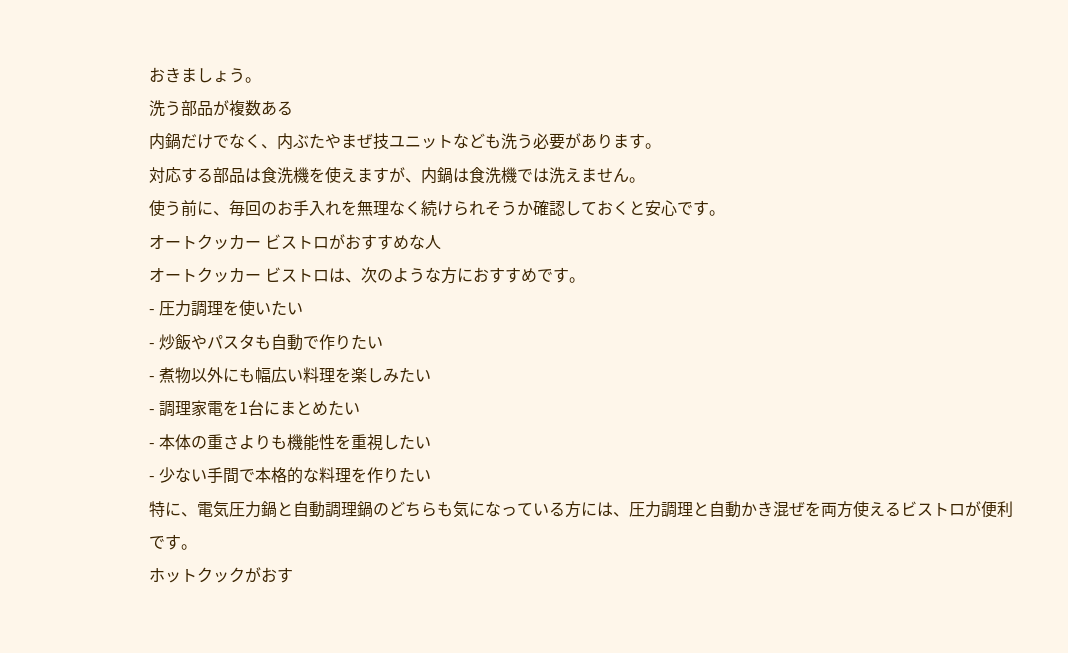おきましょう。
洗う部品が複数ある
内鍋だけでなく、内ぶたやまぜ技ユニットなども洗う必要があります。
対応する部品は食洗機を使えますが、内鍋は食洗機では洗えません。
使う前に、毎回のお手入れを無理なく続けられそうか確認しておくと安心です。
オートクッカー ビストロがおすすめな人
オートクッカー ビストロは、次のような方におすすめです。
- 圧力調理を使いたい
- 炒飯やパスタも自動で作りたい
- 煮物以外にも幅広い料理を楽しみたい
- 調理家電を1台にまとめたい
- 本体の重さよりも機能性を重視したい
- 少ない手間で本格的な料理を作りたい
特に、電気圧力鍋と自動調理鍋のどちらも気になっている方には、圧力調理と自動かき混ぜを両方使えるビストロが便利です。
ホットクックがおす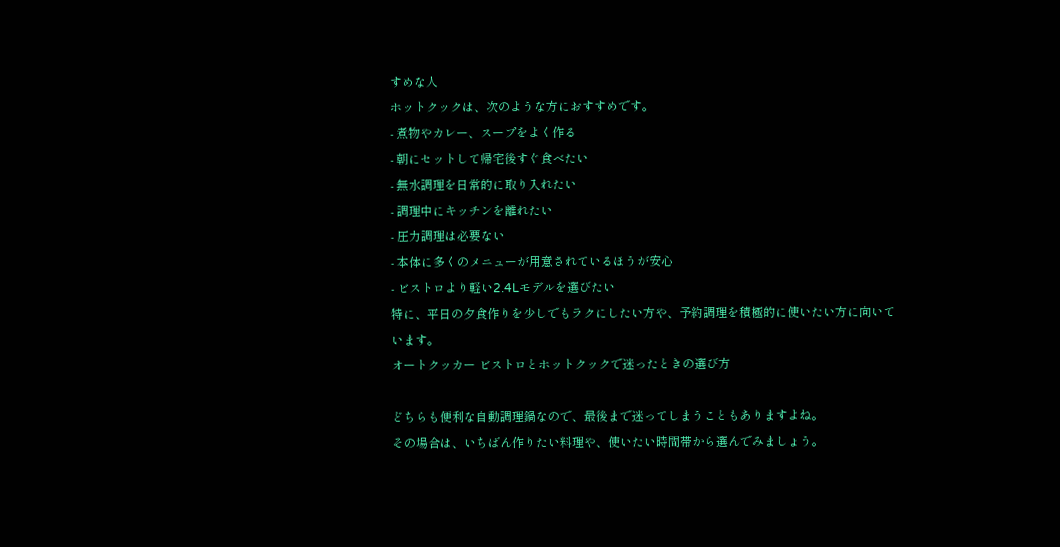すめな人
ホットクックは、次のような方におすすめです。
- 煮物やカレー、スープをよく作る
- 朝にセットして帰宅後すぐ食べたい
- 無水調理を日常的に取り入れたい
- 調理中にキッチンを離れたい
- 圧力調理は必要ない
- 本体に多くのメニューが用意されているほうが安心
- ビストロより軽い2.4Lモデルを選びたい
特に、平日の夕食作りを少しでもラクにしたい方や、予約調理を積極的に使いたい方に向いています。
オートクッカー ビストロとホットクックで迷ったときの選び方

どちらも便利な自動調理鍋なので、最後まで迷ってしまうこともありますよね。
その場合は、いちばん作りたい料理や、使いたい時間帯から選んでみましょう。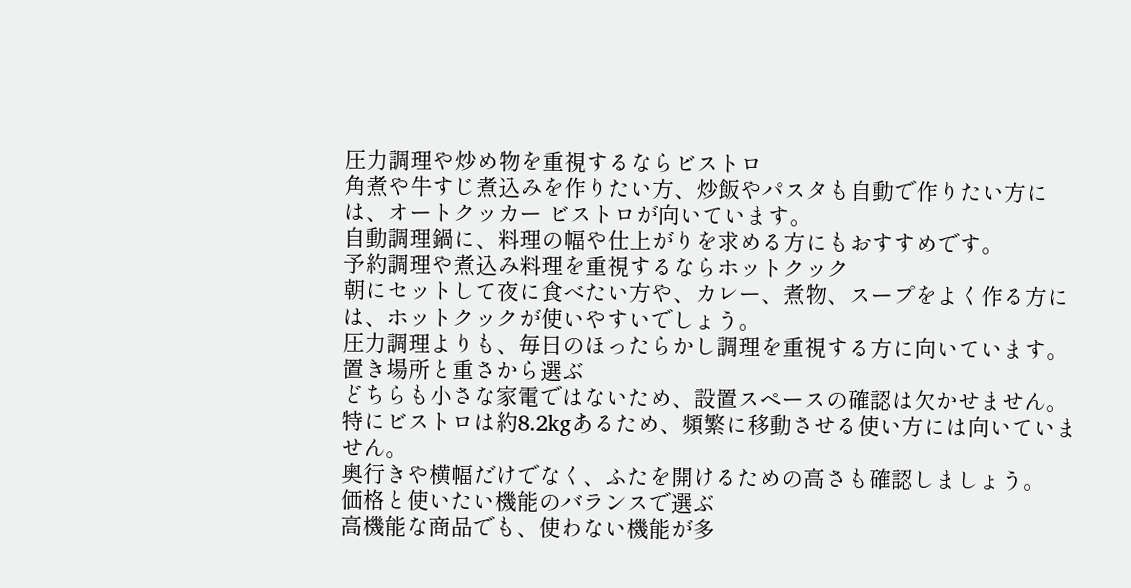圧力調理や炒め物を重視するならビストロ
角煮や牛すじ煮込みを作りたい方、炒飯やパスタも自動で作りたい方には、オートクッカー ビストロが向いています。
自動調理鍋に、料理の幅や仕上がりを求める方にもおすすめです。
予約調理や煮込み料理を重視するならホットクック
朝にセットして夜に食べたい方や、カレー、煮物、スープをよく作る方には、ホットクックが使いやすいでしょう。
圧力調理よりも、毎日のほったらかし調理を重視する方に向いています。
置き場所と重さから選ぶ
どちらも小さな家電ではないため、設置スペースの確認は欠かせません。
特にビストロは約8.2kgあるため、頻繁に移動させる使い方には向いていません。
奥行きや横幅だけでなく、ふたを開けるための高さも確認しましょう。
価格と使いたい機能のバランスで選ぶ
高機能な商品でも、使わない機能が多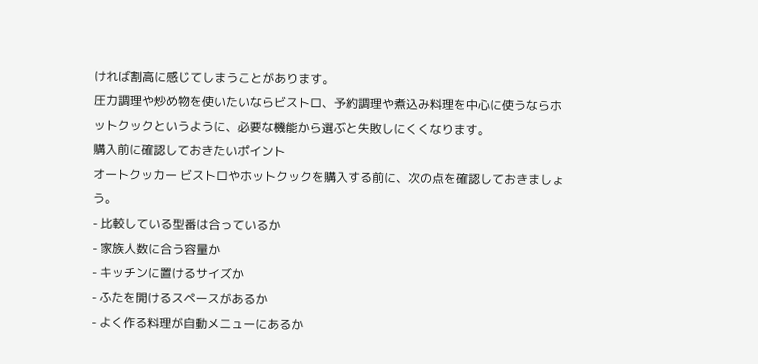ければ割高に感じてしまうことがあります。
圧力調理や炒め物を使いたいならビストロ、予約調理や煮込み料理を中心に使うならホットクックというように、必要な機能から選ぶと失敗しにくくなります。
購入前に確認しておきたいポイント
オートクッカー ビストロやホットクックを購入する前に、次の点を確認しておきましょう。
- 比較している型番は合っているか
- 家族人数に合う容量か
- キッチンに置けるサイズか
- ふたを開けるスペースがあるか
- よく作る料理が自動メニューにあるか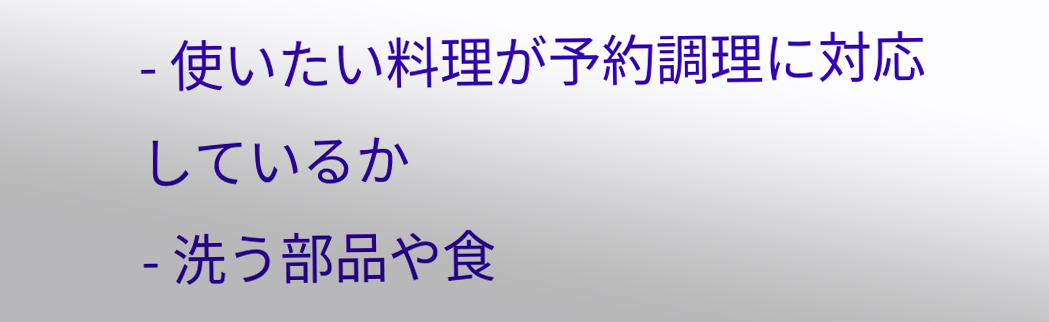- 使いたい料理が予約調理に対応しているか
- 洗う部品や食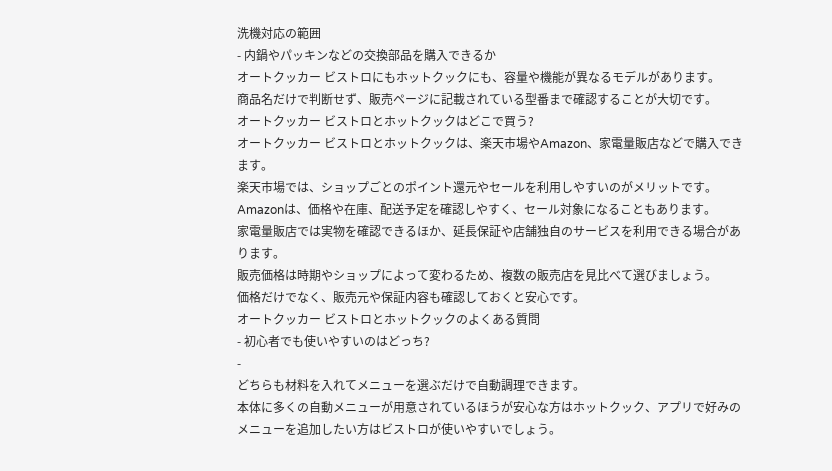洗機対応の範囲
- 内鍋やパッキンなどの交換部品を購入できるか
オートクッカー ビストロにもホットクックにも、容量や機能が異なるモデルがあります。
商品名だけで判断せず、販売ページに記載されている型番まで確認することが大切です。
オートクッカー ビストロとホットクックはどこで買う?
オートクッカー ビストロとホットクックは、楽天市場やAmazon、家電量販店などで購入できます。
楽天市場では、ショップごとのポイント還元やセールを利用しやすいのがメリットです。
Amazonは、価格や在庫、配送予定を確認しやすく、セール対象になることもあります。
家電量販店では実物を確認できるほか、延長保証や店舗独自のサービスを利用できる場合があります。
販売価格は時期やショップによって変わるため、複数の販売店を見比べて選びましょう。
価格だけでなく、販売元や保証内容も確認しておくと安心です。
オートクッカー ビストロとホットクックのよくある質問
- 初心者でも使いやすいのはどっち?
-
どちらも材料を入れてメニューを選ぶだけで自動調理できます。
本体に多くの自動メニューが用意されているほうが安心な方はホットクック、アプリで好みのメニューを追加したい方はビストロが使いやすいでしょう。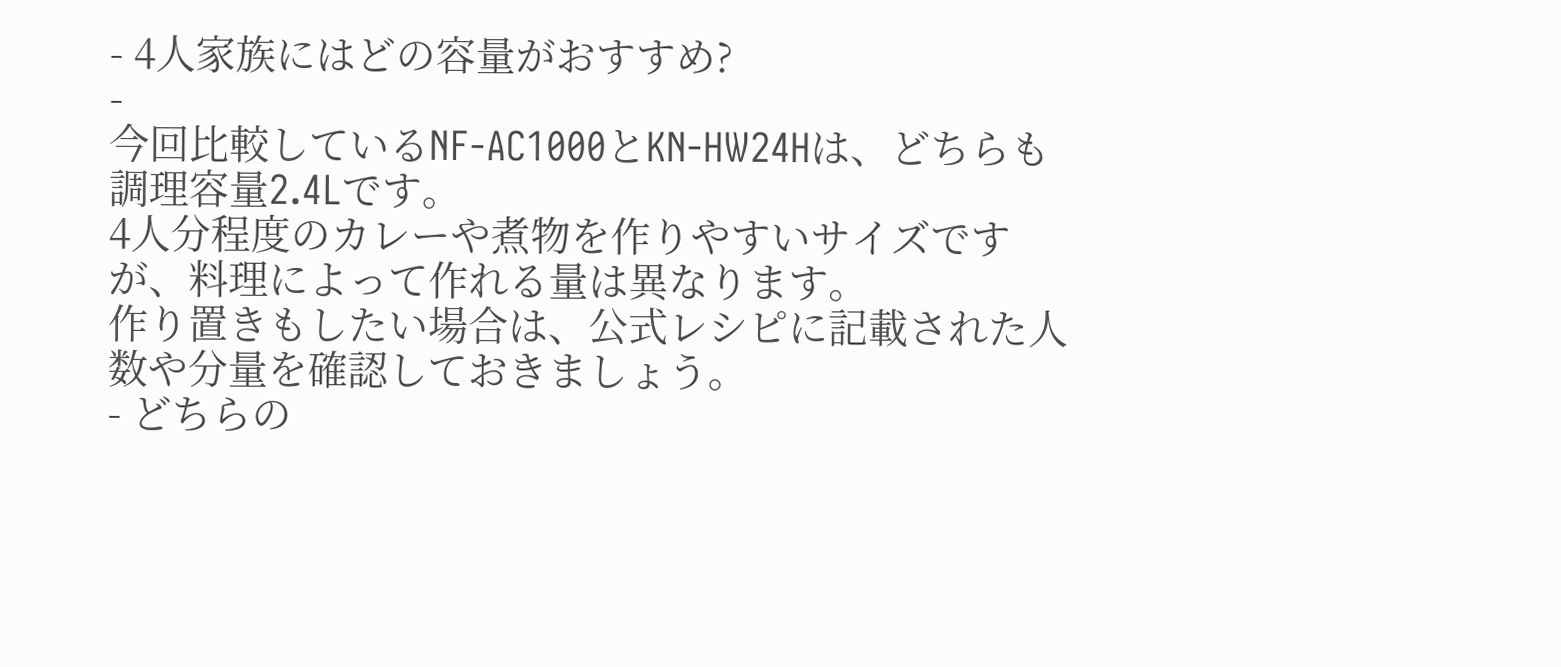- 4人家族にはどの容量がおすすめ?
-
今回比較しているNF-AC1000とKN-HW24Hは、どちらも調理容量2.4Lです。
4人分程度のカレーや煮物を作りやすいサイズですが、料理によって作れる量は異なります。
作り置きもしたい場合は、公式レシピに記載された人数や分量を確認しておきましょう。
- どちらの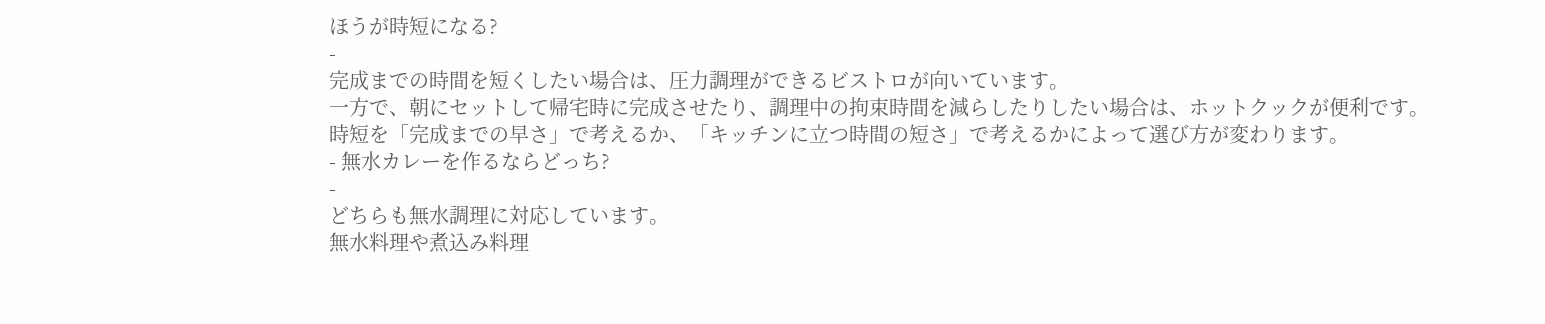ほうが時短になる?
-
完成までの時間を短くしたい場合は、圧力調理ができるビストロが向いています。
一方で、朝にセットして帰宅時に完成させたり、調理中の拘束時間を減らしたりしたい場合は、ホットクックが便利です。
時短を「完成までの早さ」で考えるか、「キッチンに立つ時間の短さ」で考えるかによって選び方が変わります。
- 無水カレーを作るならどっち?
-
どちらも無水調理に対応しています。
無水料理や煮込み料理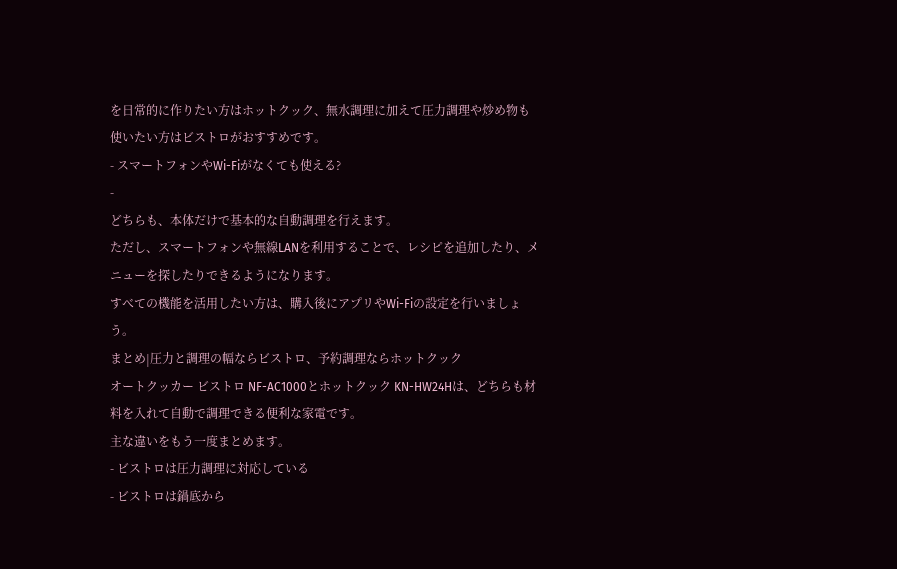を日常的に作りたい方はホットクック、無水調理に加えて圧力調理や炒め物も使いたい方はビストロがおすすめです。
- スマートフォンやWi-Fiがなくても使える?
-
どちらも、本体だけで基本的な自動調理を行えます。
ただし、スマートフォンや無線LANを利用することで、レシピを追加したり、メニューを探したりできるようになります。
すべての機能を活用したい方は、購入後にアプリやWi-Fiの設定を行いましょう。
まとめ|圧力と調理の幅ならビストロ、予約調理ならホットクック
オートクッカー ビストロ NF-AC1000とホットクック KN-HW24Hは、どちらも材料を入れて自動で調理できる便利な家電です。
主な違いをもう一度まとめます。
- ビストロは圧力調理に対応している
- ビストロは鍋底から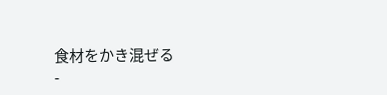食材をかき混ぜる
-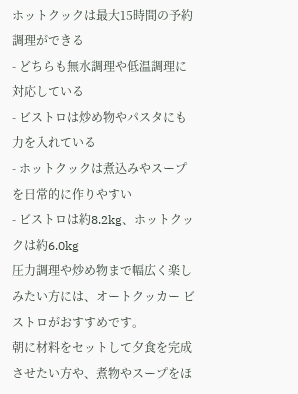ホットクックは最大15時間の予約調理ができる
- どちらも無水調理や低温調理に対応している
- ビストロは炒め物やパスタにも力を入れている
- ホットクックは煮込みやスープを日常的に作りやすい
- ビストロは約8.2kg、ホットクックは約6.0kg
圧力調理や炒め物まで幅広く楽しみたい方には、オートクッカー ビストロがおすすめです。
朝に材料をセットして夕食を完成させたい方や、煮物やスープをほ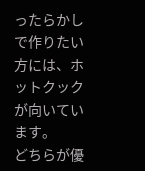ったらかしで作りたい方には、ホットクックが向いています。
どちらが優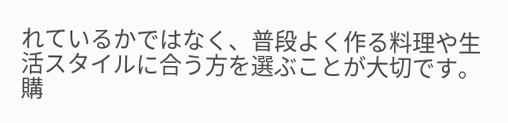れているかではなく、普段よく作る料理や生活スタイルに合う方を選ぶことが大切です。
購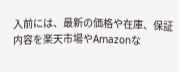入前には、最新の価格や在庫、保証内容を楽天市場やAmazonな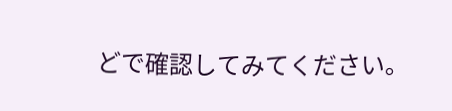どで確認してみてください。